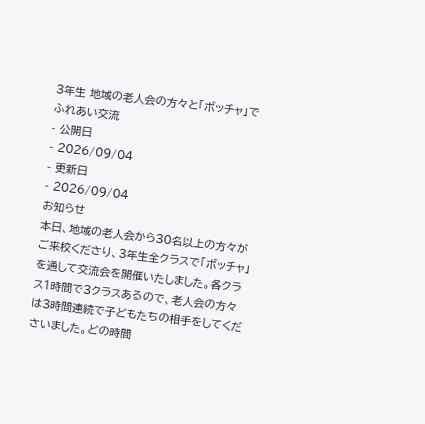3年生 地域の老人会の方々と「ボッチャ」でふれあい交流
- 公開日
- 2026/09/04
- 更新日
- 2026/09/04
お知らせ
本日、地域の老人会から30名以上の方々がご来校くださり、3年生全クラスで「ボッチャ」を通して交流会を開催いたしました。各クラス1時間で3クラスあるので、老人会の方々は3時間連続で子どもたちの相手をしてくださいました。どの時間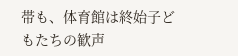帯も、体育館は終始子どもたちの歓声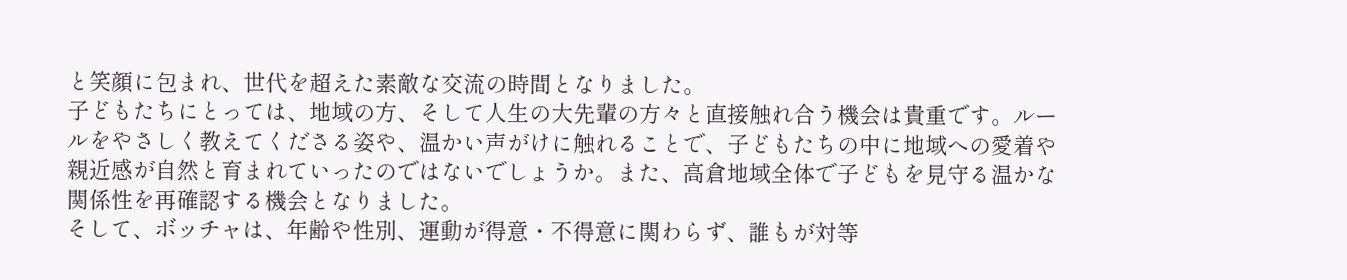と笑顔に包まれ、世代を超えた素敵な交流の時間となりました。
子どもたちにとっては、地域の方、そして人生の大先輩の方々と直接触れ合う機会は貴重です。ルールをやさしく教えてくださる姿や、温かい声がけに触れることで、子どもたちの中に地域への愛着や親近感が自然と育まれていったのではないでしょうか。また、高倉地域全体で子どもを見守る温かな関係性を再確認する機会となりました。
そして、ボッチャは、年齢や性別、運動が得意・不得意に関わらず、誰もが対等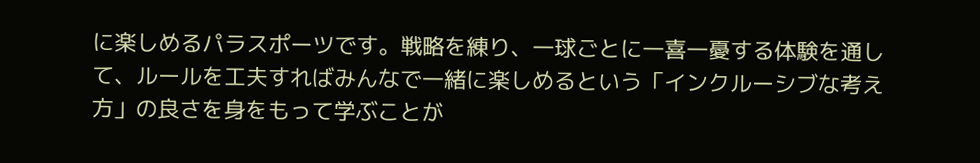に楽しめるパラスポーツです。戦略を練り、一球ごとに一喜一憂する体験を通して、ルールを工夫すればみんなで一緒に楽しめるという「インクルーシブな考え方」の良さを身をもって学ぶことが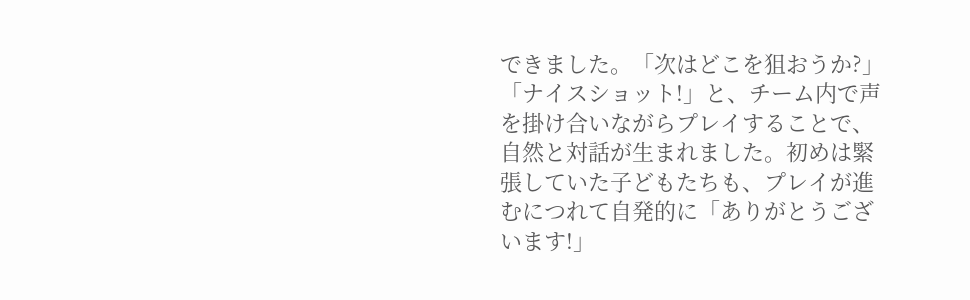できました。「次はどこを狙おうか?」「ナイスショット!」と、チーム内で声を掛け合いながらプレイすることで、自然と対話が生まれました。初めは緊張していた子どもたちも、プレイが進むにつれて自発的に「ありがとうございます!」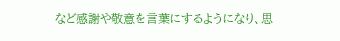など感謝や敬意を言葉にするようになり、思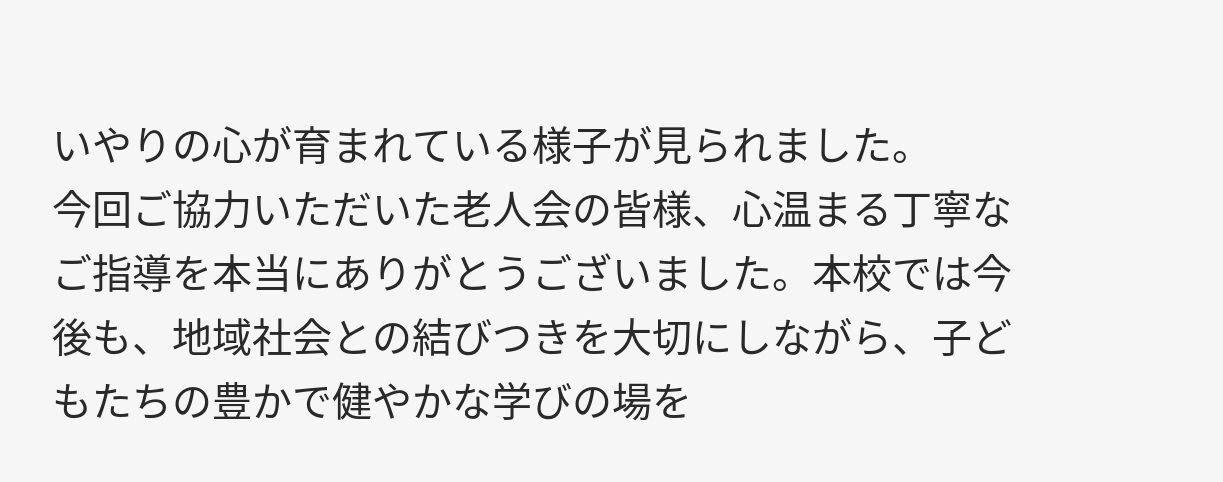いやりの心が育まれている様子が見られました。
今回ご協力いただいた老人会の皆様、心温まる丁寧なご指導を本当にありがとうございました。本校では今後も、地域社会との結びつきを大切にしながら、子どもたちの豊かで健やかな学びの場を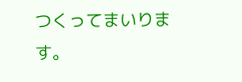つくってまいります。